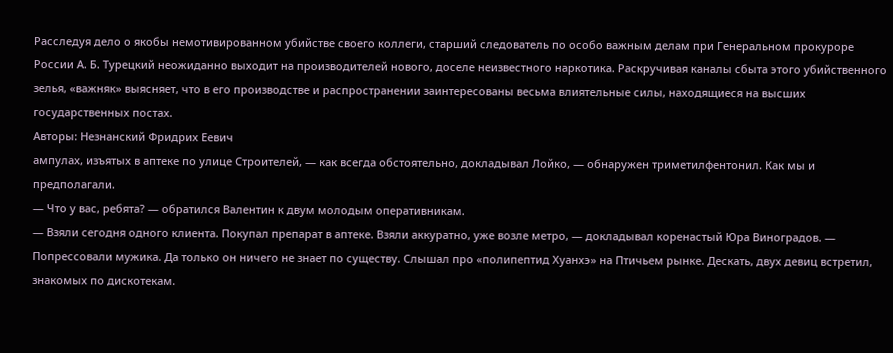Расследуя дело о якобы немотивированном убийстве своего коллеги, старший следователь по особо важным делам при Генеральном прокуроре России А. Б. Турецкий неожиданно выходит на производителей нового, доселе неизвестного наркотика. Раскручивая каналы сбыта этого убийственного зелья, «важняк» выясняет, что в его производстве и распространении заинтересованы весьма влиятельные силы, находящиеся на высших государственных постах.
Авторы: Незнанский Фридрих Еевич
ампулах, изъятых в аптеке по улице Строителей, — как всегда обстоятельно, докладывал Лойко, — обнаружен триметилфентонил. Как мы и предполагали.
— Что у вас, ребята? — обратился Валентин к двум молодым оперативникам.
— Взяли сегодня одного клиента. Покупал препарат в аптеке. Взяли аккуратно, уже возле метро, — докладывал коренастый Юра Виноградов. — Попрессовали мужика. Да только он ничего не знает по существу. Слышал про «полипептид Хуанхэ» на Птичьем рынке. Дескать, двух девиц встретил, знакомых по дискотекам.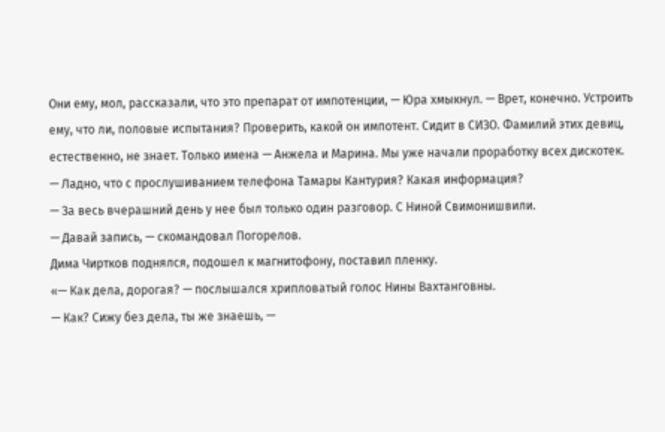Они ему, мол, рассказали, что это препарат от импотенции, — Юра хмыкнул. — Врет, конечно. Устроить ему, что ли, половые испытания? Проверить, какой он импотент. Сидит в СИЗО. Фамилий этих девиц, естественно, не знает. Только имена — Анжела и Марина. Мы уже начали проработку всех дискотек.
— Ладно, что с прослушиванием телефона Тамары Кантурия? Какая информация?
— За весь вчерашний день у нее был только один разговор. С Ниной Свимонишвили.
— Давай запись, — скомандовал Погорелов.
Дима Чиртков поднялся, подошел к магнитофону, поставил пленку.
«— Как дела, дорогая? — послышался хрипловатый голос Нины Вахтанговны.
— Как? Сижу без дела, ты же знаешь, —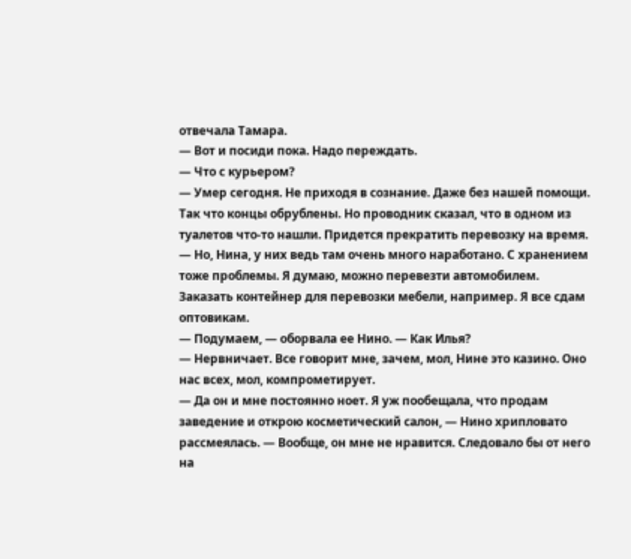отвечала Тамара.
— Вот и посиди пока. Надо переждать.
— Что с курьером?
— Умер сегодня. Не приходя в сознание. Даже без нашей помощи. Так что концы обрублены. Но проводник сказал, что в одном из туалетов что-то нашли. Придется прекратить перевозку на время.
— Но, Нина, у них ведь там очень много наработано. С хранением тоже проблемы. Я думаю, можно перевезти автомобилем. Заказать контейнер для перевозки мебели, например. Я все сдам оптовикам.
— Подумаем, — оборвала ее Нино. — Как Илья?
— Нервничает. Все говорит мне, зачем, мол, Нине это казино. Оно нас всех, мол, компрометирует.
— Да он и мне постоянно ноет. Я уж пообещала, что продам заведение и открою косметический салон, — Нино хрипловато рассмеялась. — Вообще, он мне не нравится. Следовало бы от него на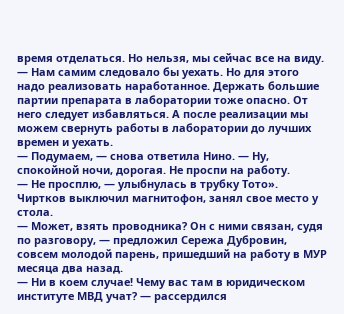время отделаться. Но нельзя, мы сейчас все на виду.
— Нам самим следовало бы уехать. Но для этого надо реализовать наработанное. Держать большие партии препарата в лаборатории тоже опасно. От него следует избавляться. А после реализации мы можем свернуть работы в лаборатории до лучших времен и уехать.
— Подумаем, — снова ответила Нино. — Ну, спокойной ночи, дорогая. Не проспи на работу.
— Не просплю, — улыбнулась в трубку Тото».
Чиртков выключил магнитофон, занял свое место у стола.
— Может, взять проводника? Он с ними связан, судя по разговору, — предложил Сережа Дубровин, совсем молодой парень, пришедший на работу в МУР месяца два назад.
— Ни в коем случае! Чему вас там в юридическом институте МВД учат? — рассердился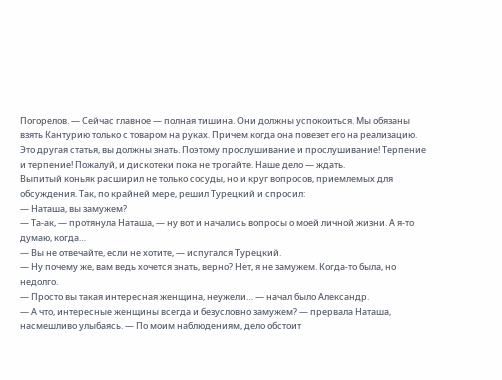Погорелов. — Сейчас главное — полная тишина. Они должны успокоиться. Мы обязаны взять Кантурию только с товаром на руках. Причем когда она повезет его на реализацию. Это другая статья, вы должны знать. Поэтому прослушивание и прослушивание! Терпение и терпение! Пожалуй, и дискотеки пока не трогайте. Наше дело — ждать.
Выпитый коньяк расширил не только сосуды, но и круг вопросов, приемлемых для обсуждения. Так, по крайней мере, решил Турецкий и спросил:
— Наташа, вы замужем?
— Та-ак, — протянула Наташа, — ну вот и начались вопросы о моей личной жизни. А я-то думаю, когда…
— Вы не отвечайте, если не хотите, — испугался Турецкий.
— Ну почему же, вам ведь хочется знать, верно? Нет, я не замужем. Когда-то была, но недолго.
— Просто вы такая интересная женщина, неужели… — начал было Александр.
— А что, интересные женщины всегда и безусловно замужем? — прервала Наташа, насмешливо улыбаясь. — По моим наблюдениям, дело обстоит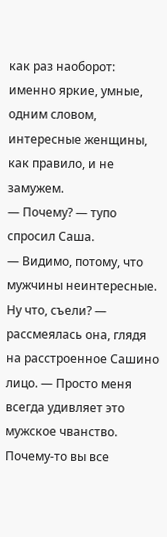как раз наоборот: именно яркие, умные, одним словом, интересные женщины, как правило, и не замужем.
— Почему? — тупо спросил Саша.
— Видимо, потому, что мужчины неинтересные. Ну что, съели? — рассмеялась она, глядя на расстроенное Сашино лицо. — Просто меня всегда удивляет это мужское чванство. Почему-то вы все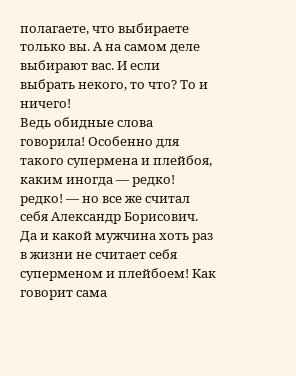полагаете, что выбираете только вы. А на самом деле выбирают вас. И если выбрать некого, то что? То и ничего!
Ведь обидные слова говорила! Особенно для такого супермена и плейбоя, каким иногда — редко! редко! — но все же считал себя Александр Борисович. Да и какой мужчина хоть раз в жизни не считает себя суперменом и плейбоем! Как говорит сама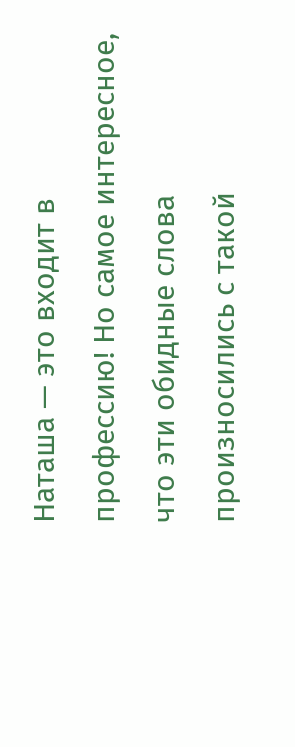Наташа — это входит в профессию! Но самое интересное, что эти обидные слова произносились с такой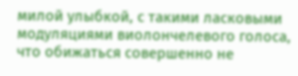милой улыбкой, с такими ласковыми модуляциями виолончелевого голоса, что обижаться совершенно не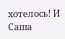хотелось! И Саша